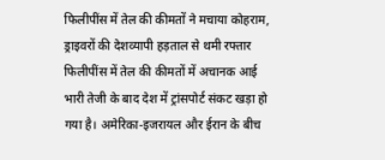फिलीपींस में तेल की कीमतों ने मचाया कोहराम, ड्राइवरों की देशव्यापी हड़ताल से थमी रफ्तार
फिलीपींस में तेल की कीमतों में अचानक आई भारी तेजी के बाद देश में ट्रांसपोर्ट संकट खड़ा हो गया है। अमेरिका-इजरायल और ईरान के बीच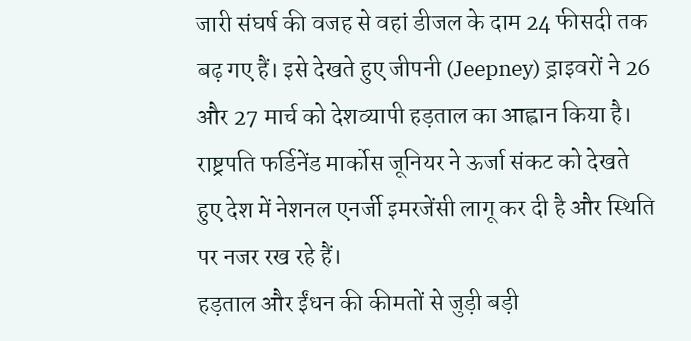जारी संघर्ष की वजह से वहां डीजल के दाम 24 फीसदी तक बढ़ गए हैं। इसे देखते हुए जीपनी (Jeepney) ड्राइवरों ने 26 और 27 मार्च को देशव्यापी हड़ताल का आह्वान किया है। राष्ट्रपति फर्डिनेंड मार्कोस जूनियर ने ऊर्जा संकट को देखते हुए देश में नेशनल एनर्जी इमरजेंसी लागू कर दी है और स्थिति पर नजर रख रहे हैं।
हड़ताल और ईंधन की कीमतों से जुड़ी बड़ी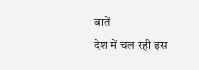बातें
देश में चल रही इस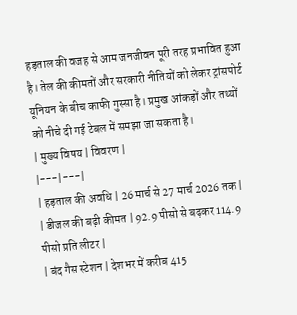हड़ताल की वजह से आम जनजीवन पूरी तरह प्रभावित हुआ है। तेल की कीमतों और सरकारी नीतियों को लेकर ट्रांसपोर्ट यूनियन के बीच काफी गुस्सा है। प्रमुख आंकड़ों और तथ्यों को नीचे दी गई टेबल में समझा जा सकता है।
| मुख्य विषय | विवरण |
|---|---|
| हड़ताल की अवधि | 26 मार्च से 27 मार्च 2026 तक |
| डीजल की बढ़ी कीमत | 92.9 पीसो से बढ़कर 114.9 पीसो प्रति लीटर |
| बंद गैस स्टेशन | देशभर में करीब 415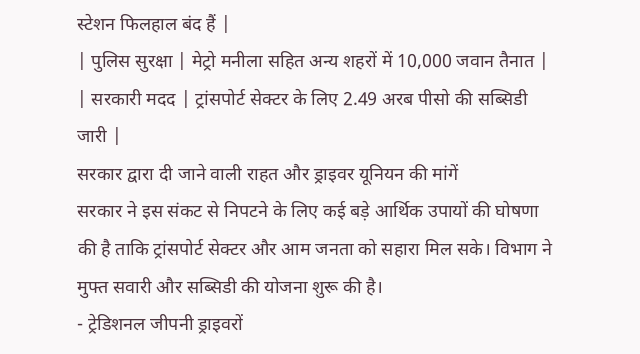स्टेशन फिलहाल बंद हैं |
| पुलिस सुरक्षा | मेट्रो मनीला सहित अन्य शहरों में 10,000 जवान तैनात |
| सरकारी मदद | ट्रांसपोर्ट सेक्टर के लिए 2.49 अरब पीसो की सब्सिडी जारी |
सरकार द्वारा दी जाने वाली राहत और ड्राइवर यूनियन की मांगें
सरकार ने इस संकट से निपटने के लिए कई बड़े आर्थिक उपायों की घोषणा की है ताकि ट्रांसपोर्ट सेक्टर और आम जनता को सहारा मिल सके। विभाग ने मुफ्त सवारी और सब्सिडी की योजना शुरू की है।
- ट्रेडिशनल जीपनी ड्राइवरों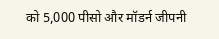को 5,000 पीसो और मॉडर्न जीपनी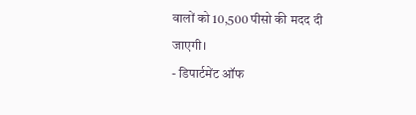वालों को 10,500 पीसो की मदद दी जाएगी।
- डिपार्टमेंट ऑफ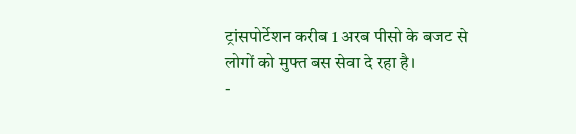ट्रांसपोर्टेशन करीब 1 अरब पीसो के बजट से लोगों को मुफ्त बस सेवा दे रहा है।
-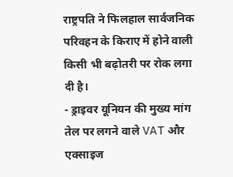राष्ट्रपति ने फिलहाल सार्वजनिक परिवहन के किराए में होने वाली किसी भी बढ़ोतरी पर रोक लगा दी है।
- ड्राइवर यूनियन की मुख्य मांग तेल पर लगने वाले VAT और एक्साइज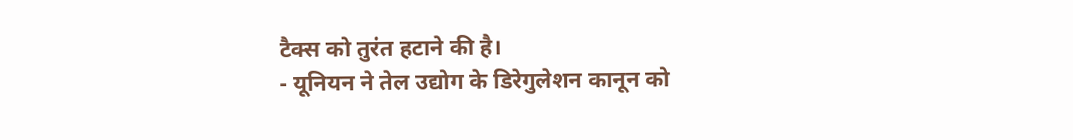टैक्स को तुरंत हटाने की है।
- यूनियन ने तेल उद्योग के डिरेगुलेशन कानून को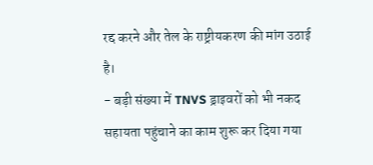रद्द करने और तेल के राष्ट्रीयकरण की मांग उठाई है।
- बड़ी संख्या में TNVS ड्राइवरों को भी नकद सहायता पहुंचाने का काम शुरू कर दिया गया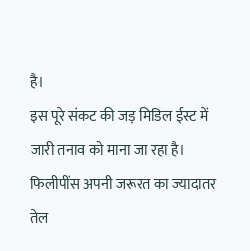है।
इस पूरे संकट की जड़ मिडिल ईस्ट में जारी तनाव को माना जा रहा है। फिलीपींस अपनी जरूरत का ज्यादातर तेल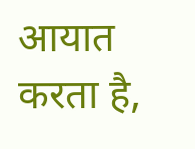आयात करता है,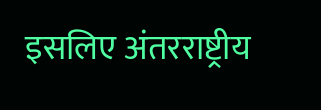इसलिए अंतरराष्ट्रीय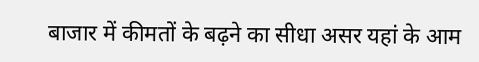बाजार में कीमतों के बढ़ने का सीधा असर यहां के आम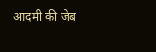आदमी की जेब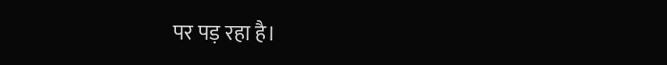पर पड़ रहा है।